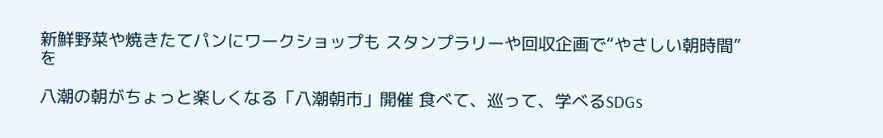新鮮野菜や焼きたてパンにワークショップも スタンプラリーや回収企画で“やさしい朝時間”を

八潮の朝がちょっと楽しくなる「八潮朝市」開催 食べて、巡って、学べるSDGs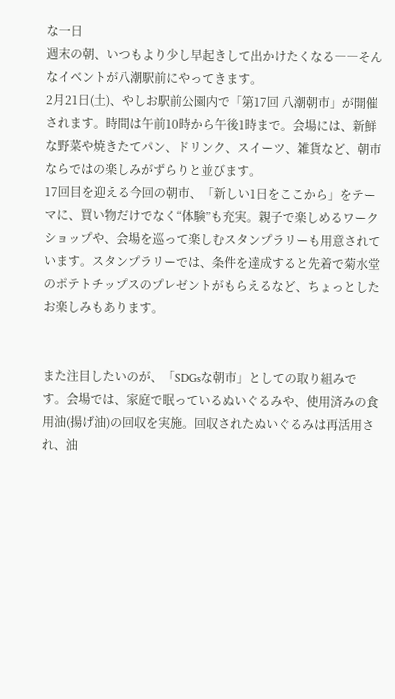な一日
週末の朝、いつもより少し早起きして出かけたくなる――そんなイベントが八潮駅前にやってきます。
2月21日(土)、やしお駅前公園内で「第17回 八潮朝市」が開催されます。時間は午前10時から午後1時まで。会場には、新鮮な野菜や焼きたてパン、ドリンク、スイーツ、雑貨など、朝市ならではの楽しみがずらりと並びます。
17回目を迎える今回の朝市、「新しい1日をここから」をテーマに、買い物だけでなく“体験”も充実。親子で楽しめるワークショップや、会場を巡って楽しむスタンプラリーも用意されています。スタンプラリーでは、条件を達成すると先着で菊水堂のポテトチップスのプレゼントがもらえるなど、ちょっとしたお楽しみもあります。


また注目したいのが、「SDGsな朝市」としての取り組みです。会場では、家庭で眠っているぬいぐるみや、使用済みの食用油(揚げ油)の回収を実施。回収されたぬいぐるみは再活用され、油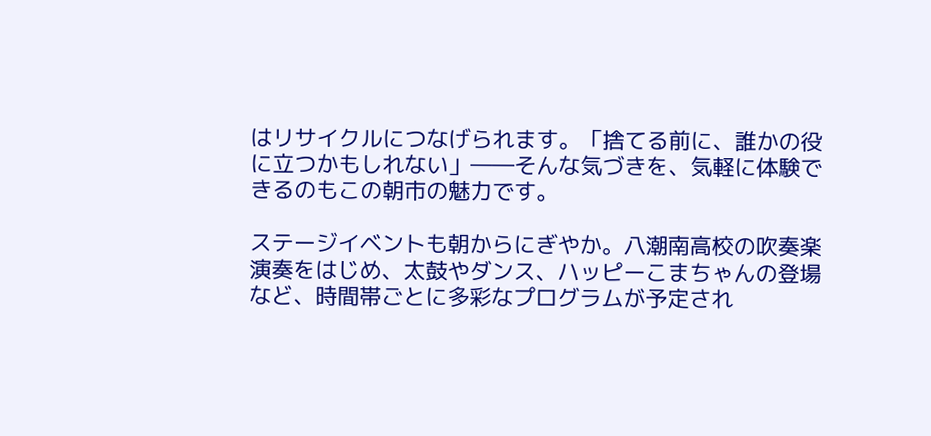はリサイクルにつなげられます。「捨てる前に、誰かの役に立つかもしれない」――そんな気づきを、気軽に体験できるのもこの朝市の魅力です。

ステージイベントも朝からにぎやか。八潮南高校の吹奏楽演奏をはじめ、太鼓やダンス、ハッピーこまちゃんの登場など、時間帯ごとに多彩なプログラムが予定され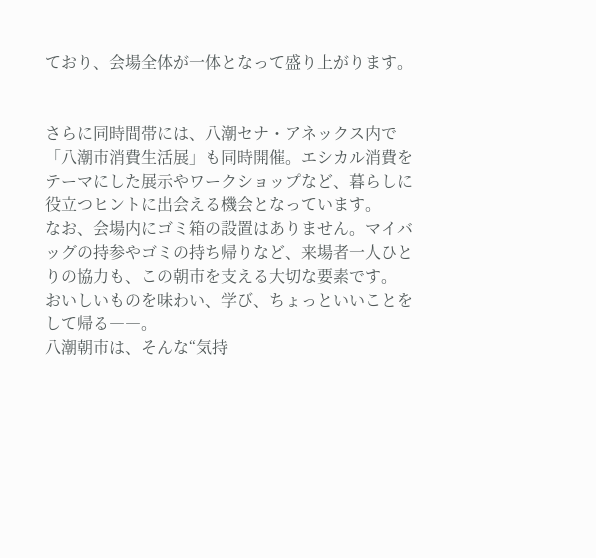ており、会場全体が一体となって盛り上がります。


さらに同時間帯には、八潮セナ・アネックス内で「八潮市消費生活展」も同時開催。エシカル消費をテーマにした展示やワークショップなど、暮らしに役立つヒントに出会える機会となっています。
なお、会場内にゴミ箱の設置はありません。マイバッグの持参やゴミの持ち帰りなど、来場者一人ひとりの協力も、この朝市を支える大切な要素です。
おいしいものを味わい、学び、ちょっといいことをして帰る――。
八潮朝市は、そんな“気持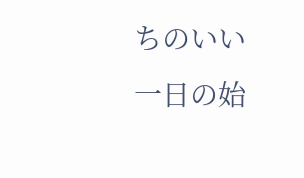ちのいい一日の始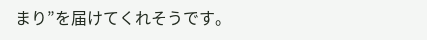まり”を届けてくれそうです。